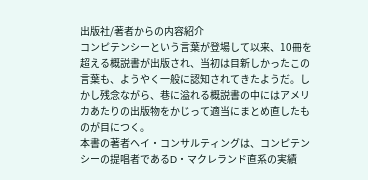出版社/著者からの内容紹介
コンピテンシーという言葉が登場して以来、10冊を超える概説書が出版され、当初は目新しかったこの言葉も、ようやく一般に認知されてきたようだ。しかし残念ながら、巷に溢れる概説書の中にはアメリカあたりの出版物をかじって適当にまとめ直したものが目につく。
本書の著者ヘイ・コンサルティングは、コンピテンシーの提唱者であるD・マクレランド直系の実績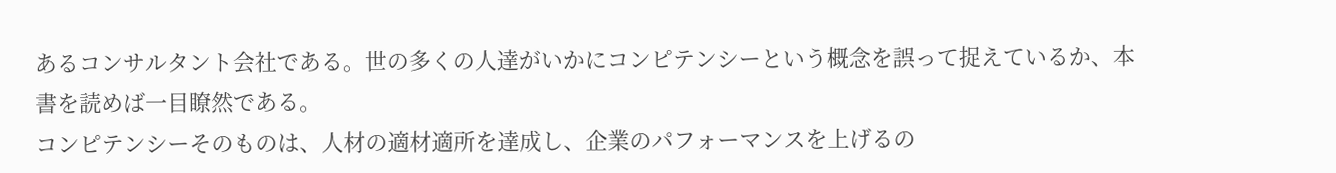あるコンサルタント会社である。世の多くの人達がいかにコンピテンシーという概念を誤って捉えているか、本書を読めば一目瞭然である。
コンピテンシーそのものは、人材の適材適所を達成し、企業のパフォーマンスを上げるの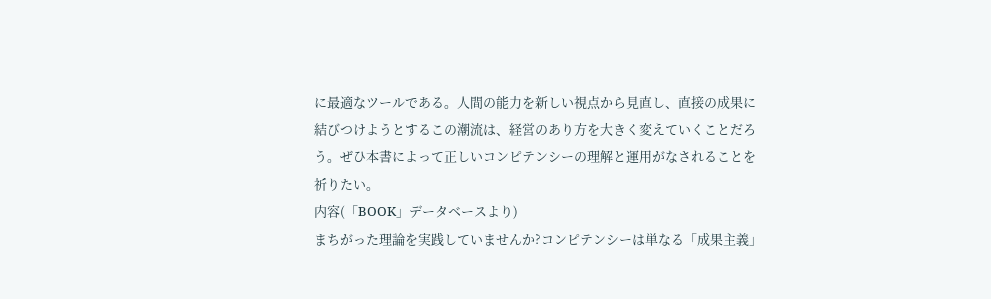に最適なツールである。人間の能力を新しい視点から見直し、直接の成果に結びつけようとするこの潮流は、経営のあり方を大きく変えていくことだろう。ぜひ本書によって正しいコンピテンシーの理解と運用がなされることを祈りたい。
内容(「BOOK」データベースより)
まちがった理論を実践していませんか?コンピテンシーは単なる「成果主義」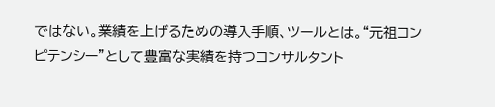ではない。業績を上げるための導入手順、ツールとは。“元祖コンピテンシー”として豊富な実績を持つコンサルタント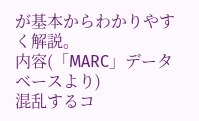が基本からわかりやすく解説。
内容(「MARC」データベースより)
混乱するコ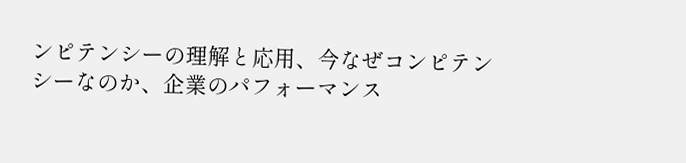ンピテンシーの理解と応用、今なぜコンピテンシーなのか、企業のパフォーマンス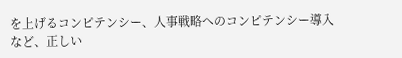を上げるコンピテンシー、人事戦略へのコンピテンシー導入など、正しい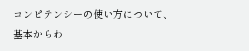コンピテンシーの使い方について、基本からわ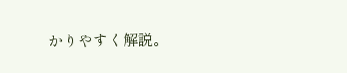かりやすく解説。